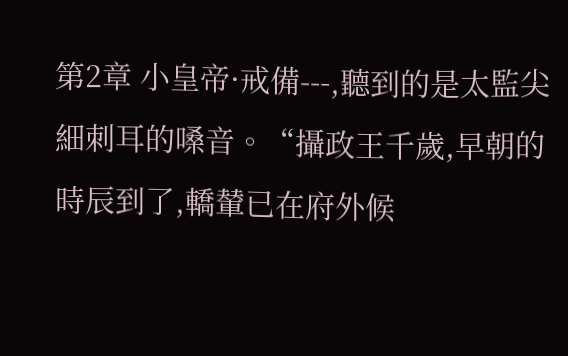第2章 小皇帝·戒備---,聽到的是太監尖細刺耳的嗓音。“攝政王千歲,早朝的時辰到了,轎輦已在府外候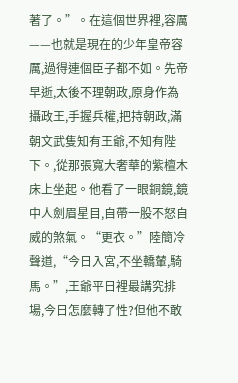著了。”。在這個世界裡,容厲——也就是現在的少年皇帝容厲,過得連個臣子都不如。先帝早逝,太後不理朝政,原身作為攝政王,手握兵權,把持朝政,滿朝文武隻知有王爺,不知有陛下。,從那張寬大奢華的紫檀木床上坐起。他看了一眼銅鏡,鏡中人劍眉星目,自帶一股不怒自威的煞氣。“更衣。”陸簡冷聲道,“今日入宮,不坐轎輦,騎馬。”,王爺平日裡最講究排場,今日怎麼轉了性?但他不敢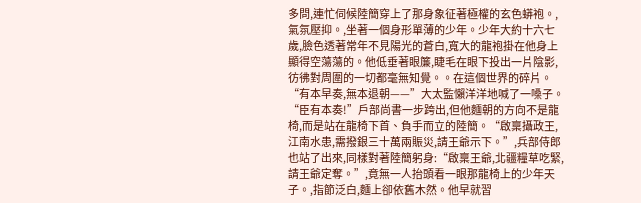多問,連忙伺候陸簡穿上了那身象征著極權的玄色蟒袍。,氣氛壓抑。,坐著一個身形單薄的少年。少年大約十六七歲,臉色透著常年不見陽光的蒼白,寬大的龍袍掛在他身上顯得空蕩蕩的。他低垂著眼簾,睫毛在眼下投出一片陰影,彷彿對周圍的一切都毫無知覺。。在這個世界的碎片。“有本早奏,無本退朝——”大太監懶洋洋地喊了一嗓子。“臣有本奏!”戶部尚書一步跨出,但他麵朝的方向不是龍椅,而是站在龍椅下首、負手而立的陸簡。“啟稟攝政王,江南水患,需撥銀三十萬兩賑災,請王爺示下。”,兵部侍郎也站了出來,同樣對著陸簡躬身:“啟稟王爺,北疆糧草吃緊,請王爺定奪。”,竟無一人抬頭看一眼那龍椅上的少年天子。,指節泛白,麵上卻依舊木然。他早就習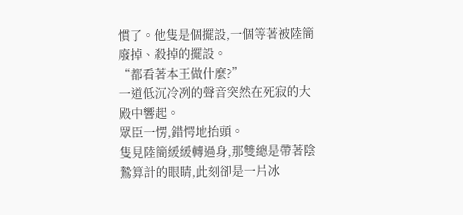慣了。他隻是個擺設,一個等著被陸簡廢掉、殺掉的擺設。
“都看著本王做什麼?”
一道低沉冷冽的聲音突然在死寂的大殿中響起。
眾臣一愣,錯愕地抬頭。
隻見陸簡緩緩轉過身,那雙總是帶著陰鷙算計的眼睛,此刻卻是一片冰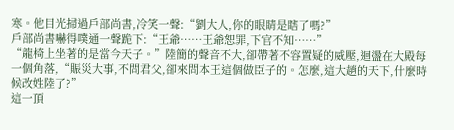寒。他目光掃過戶部尚書,冷笑一聲:“劉大人,你的眼睛是瞎了嗎?”
戶部尚書嚇得噗通一聲跪下:“王爺……王爺恕罪,下官不知……”
“龍椅上坐著的是當今天子。”陸簡的聲音不大,卻帶著不容置疑的威壓,迴盪在大殿每一個角落,“賑災大事,不問君父,卻來問本王這個做臣子的。怎麼,這大趙的天下,什麼時候改姓陸了?”
這一頂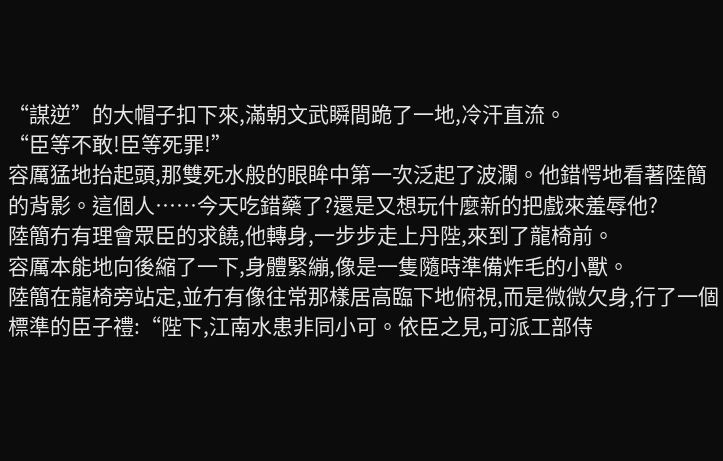“謀逆”的大帽子扣下來,滿朝文武瞬間跪了一地,冷汗直流。
“臣等不敢!臣等死罪!”
容厲猛地抬起頭,那雙死水般的眼眸中第一次泛起了波瀾。他錯愕地看著陸簡的背影。這個人……今天吃錯藥了?還是又想玩什麼新的把戲來羞辱他?
陸簡冇有理會眾臣的求饒,他轉身,一步步走上丹陛,來到了龍椅前。
容厲本能地向後縮了一下,身體緊繃,像是一隻隨時準備炸毛的小獸。
陸簡在龍椅旁站定,並冇有像往常那樣居高臨下地俯視,而是微微欠身,行了一個標準的臣子禮:“陛下,江南水患非同小可。依臣之見,可派工部侍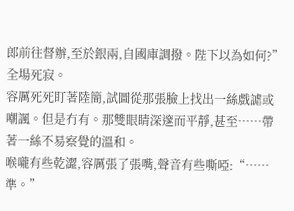郎前往督辦,至於銀兩,自國庫調撥。陛下以為如何?”
全場死寂。
容厲死死盯著陸簡,試圖從那張臉上找出一絲戲謔或嘲諷。但是冇有。那雙眼睛深邃而平靜,甚至……帶著一絲不易察覺的溫和。
喉嚨有些乾澀,容厲張了張嘴,聲音有些嘶啞:“……準。”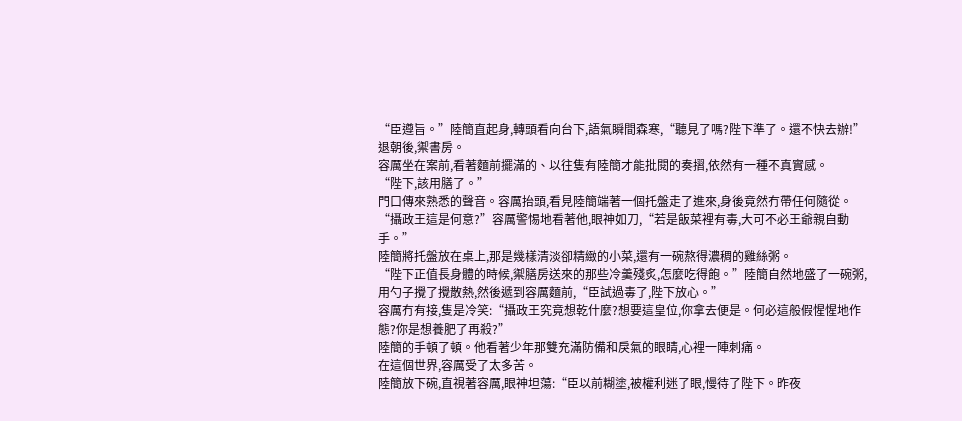“臣遵旨。”陸簡直起身,轉頭看向台下,語氣瞬間森寒,“聽見了嗎?陛下準了。還不快去辦!”
退朝後,禦書房。
容厲坐在案前,看著麵前擺滿的、以往隻有陸簡才能批閱的奏摺,依然有一種不真實感。
“陛下,該用膳了。”
門口傳來熟悉的聲音。容厲抬頭,看見陸簡端著一個托盤走了進來,身後竟然冇帶任何隨從。
“攝政王這是何意?”容厲警惕地看著他,眼神如刀,“若是飯菜裡有毒,大可不必王爺親自動手。”
陸簡將托盤放在桌上,那是幾樣清淡卻精緻的小菜,還有一碗熬得濃稠的雞絲粥。
“陛下正值長身體的時候,禦膳房送來的那些冷羹殘炙,怎麼吃得飽。”陸簡自然地盛了一碗粥,用勺子攪了攪散熱,然後遞到容厲麵前,“臣試過毒了,陛下放心。”
容厲冇有接,隻是冷笑:“攝政王究竟想乾什麼?想要這皇位,你拿去便是。何必這般假惺惺地作態?你是想養肥了再殺?”
陸簡的手頓了頓。他看著少年那雙充滿防備和戾氣的眼睛,心裡一陣刺痛。
在這個世界,容厲受了太多苦。
陸簡放下碗,直視著容厲,眼神坦蕩:“臣以前糊塗,被權利迷了眼,慢待了陛下。昨夜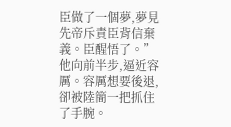臣做了一個夢,夢見先帝斥責臣背信棄義。臣醒悟了。”
他向前半步,逼近容厲。容厲想要後退,卻被陸簡一把抓住了手腕。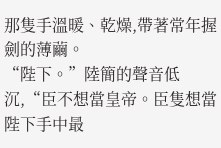那隻手溫暖、乾燥,帶著常年握劍的薄繭。
“陛下。”陸簡的聲音低沉,“臣不想當皇帝。臣隻想當陛下手中最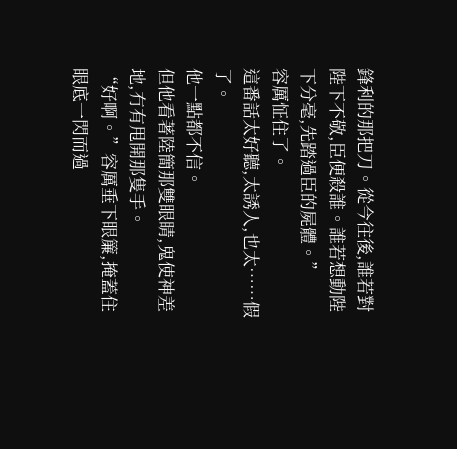鋒利的那把刀。從今往後,誰若對陛下不敬,臣便殺誰。誰若想動陛下分毫,先踏過臣的屍體。”
容厲怔住了。
這番話太好聽,太誘人,也太……假了。
他一點都不信。
但他看著陸簡那雙眼睛,鬼使神差地,冇有甩開那隻手。
“好啊。”容厲垂下眼簾,掩蓋住眼底一閃而過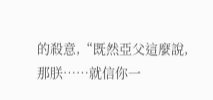的殺意,“既然亞父這麼說,那朕……就信你一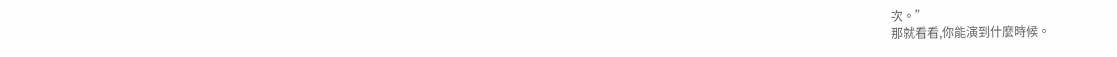次。”
那就看看,你能演到什麼時候。